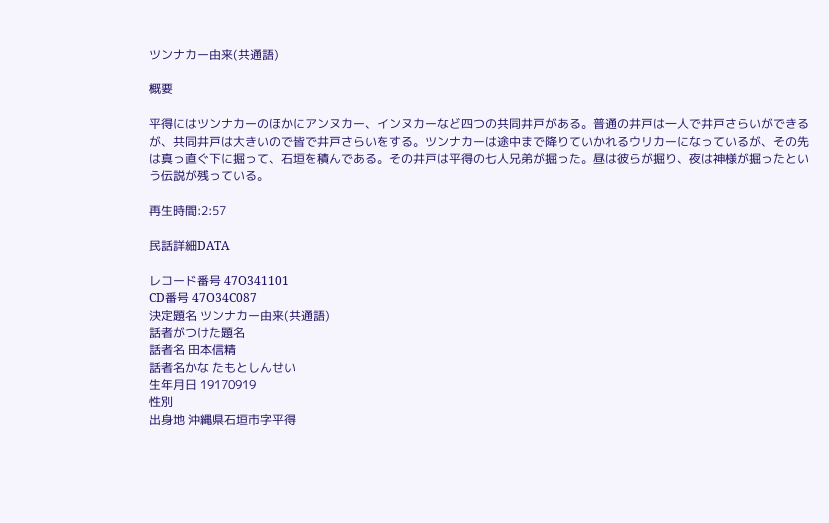ツンナカー由来(共通語)

概要

平得にはツンナカーのほかにアンヌカー、インヌカーなど四つの共同井戸がある。普通の井戸は一人で井戸さらいができるが、共同井戸は大きいので皆で井戸さらいをする。ツンナカーは途中まで降りていかれるウリカーになっているが、その先は真っ直ぐ下に掘って、石垣を積んである。その井戸は平得の七人兄弟が掘った。昼は彼らが掘り、夜は神様が掘ったという伝説が残っている。

再生時間:2:57

民話詳細DATA

レコード番号 47O341101
CD番号 47O34C087
決定題名 ツンナカー由来(共通語)
話者がつけた題名
話者名 田本信精
話者名かな たもとしんせい
生年月日 19170919
性別
出身地 沖縄県石垣市字平得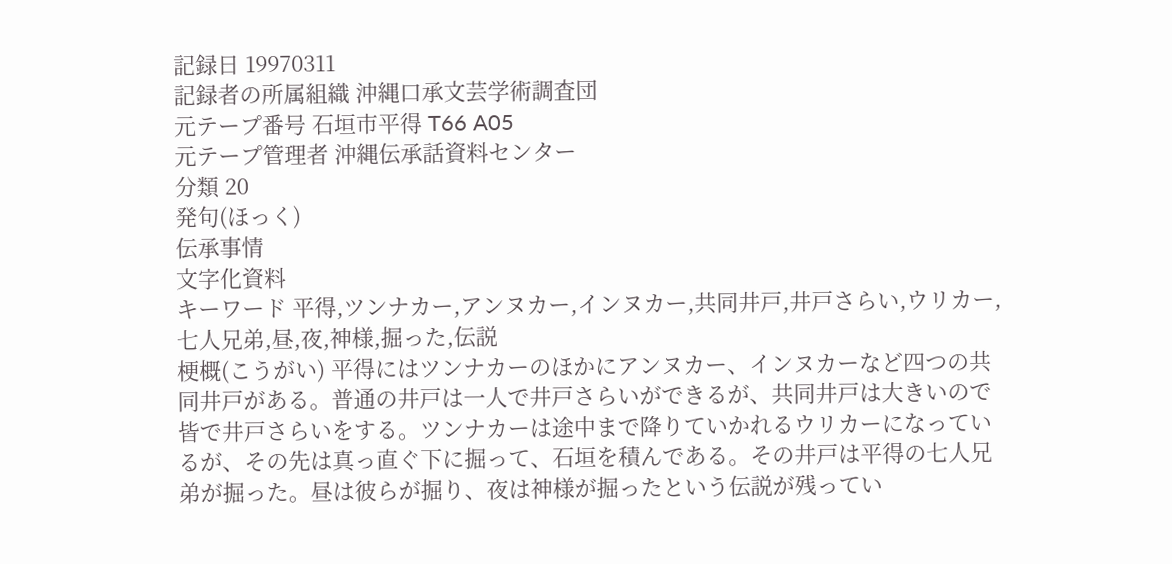記録日 19970311
記録者の所属組織 沖縄口承文芸学術調査団
元テープ番号 石垣市平得 T66 A05
元テープ管理者 沖縄伝承話資料センター
分類 20
発句(ほっく)
伝承事情
文字化資料
キーワード 平得,ツンナカー,アンヌカー,インヌカー,共同井戸,井戸さらい,ウリカー,七人兄弟,昼,夜,神様,掘った,伝説
梗概(こうがい) 平得にはツンナカーのほかにアンヌカー、インヌカーなど四つの共同井戸がある。普通の井戸は一人で井戸さらいができるが、共同井戸は大きいので皆で井戸さらいをする。ツンナカーは途中まで降りていかれるウリカーになっているが、その先は真っ直ぐ下に掘って、石垣を積んである。その井戸は平得の七人兄弟が掘った。昼は彼らが掘り、夜は神様が掘ったという伝説が残ってい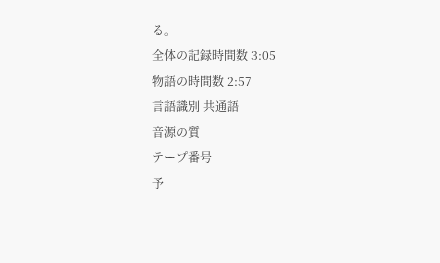る。
全体の記録時間数 3:05
物語の時間数 2:57
言語識別 共通語
音源の質
テープ番号
予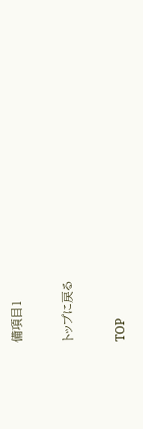備項目1

トップに戻る

TOP